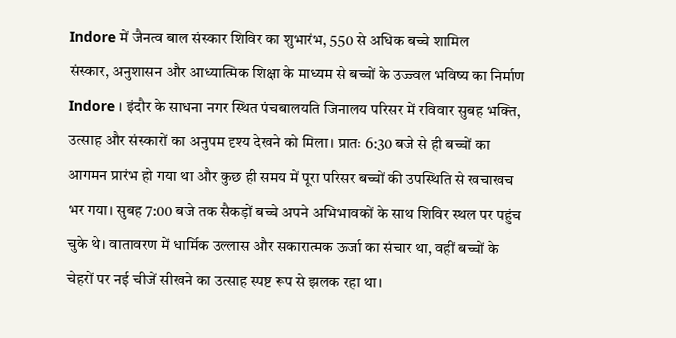Indore में जैनत्व बाल संस्कार शिविर का शुभारंभ, 550 से अधिक बच्चे शामिल
संस्कार, अनुशासन और आध्यात्मिक शिक्षा के माध्यम से बच्चों के उज्ज्वल भविष्य का निर्माण
Indore । इंदौर के साधना नगर स्थित पंचबालयति जिनालय परिसर में रविवार सुबह भक्ति, उत्साह और संस्कारों का अनुपम दृश्य देखने को मिला। प्रातः 6:30 बजे से ही बच्चों का आगमन प्रारंभ हो गया था और कुछ ही समय में पूरा परिसर बच्चों की उपस्थिति से खचाखच भर गया। सुबह 7:00 बजे तक सैकड़ों बच्चे अपने अभिभावकों के साथ शिविर स्थल पर पहुंच चुके थे। वातावरण में धार्मिक उल्लास और सकारात्मक ऊर्जा का संचार था, वहीं बच्चों के चेहरों पर नई चीजें सीखने का उत्साह स्पष्ट रूप से झलक रहा था।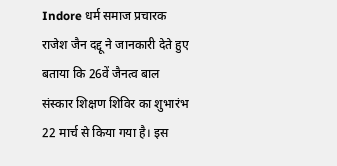Indore धर्म समाज प्रचारक राजेश जैन दद्दू ने जानकारी देते हुए बताया कि 26वें जैनत्व बाल संस्कार शिक्षण शिविर का शुभारंभ 22 मार्च से किया गया है। इस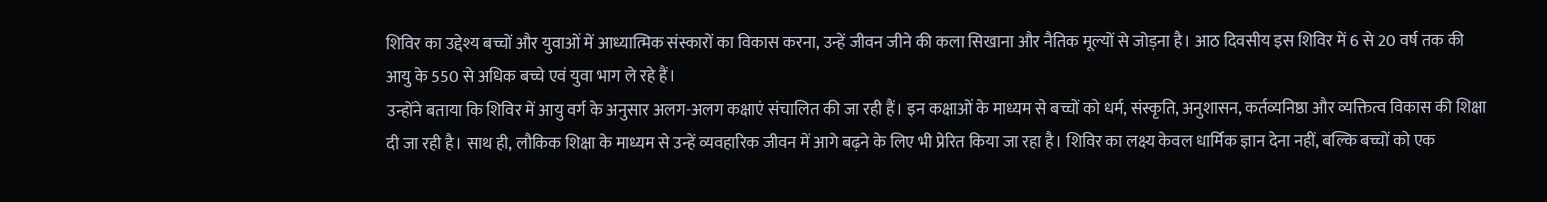शिविर का उद्देश्य बच्चों और युवाओं में आध्यात्मिक संस्कारों का विकास करना, उन्हें जीवन जीने की कला सिखाना और नैतिक मूल्यों से जोड़ना है। आठ दिवसीय इस शिविर में 6 से 20 वर्ष तक की आयु के 550 से अधिक बच्चे एवं युवा भाग ले रहे हैं।
उन्होंने बताया कि शिविर में आयु वर्ग के अनुसार अलग-अलग कक्षाएं संचालित की जा रही हैं। इन कक्षाओं के माध्यम से बच्चों को धर्म, संस्कृति, अनुशासन, कर्तव्यनिष्ठा और व्यक्तित्व विकास की शिक्षा दी जा रही है। साथ ही, लौकिक शिक्षा के माध्यम से उन्हें व्यवहारिक जीवन में आगे बढ़ने के लिए भी प्रेरित किया जा रहा है। शिविर का लक्ष्य केवल धार्मिक ज्ञान देना नहीं, बल्कि बच्चों को एक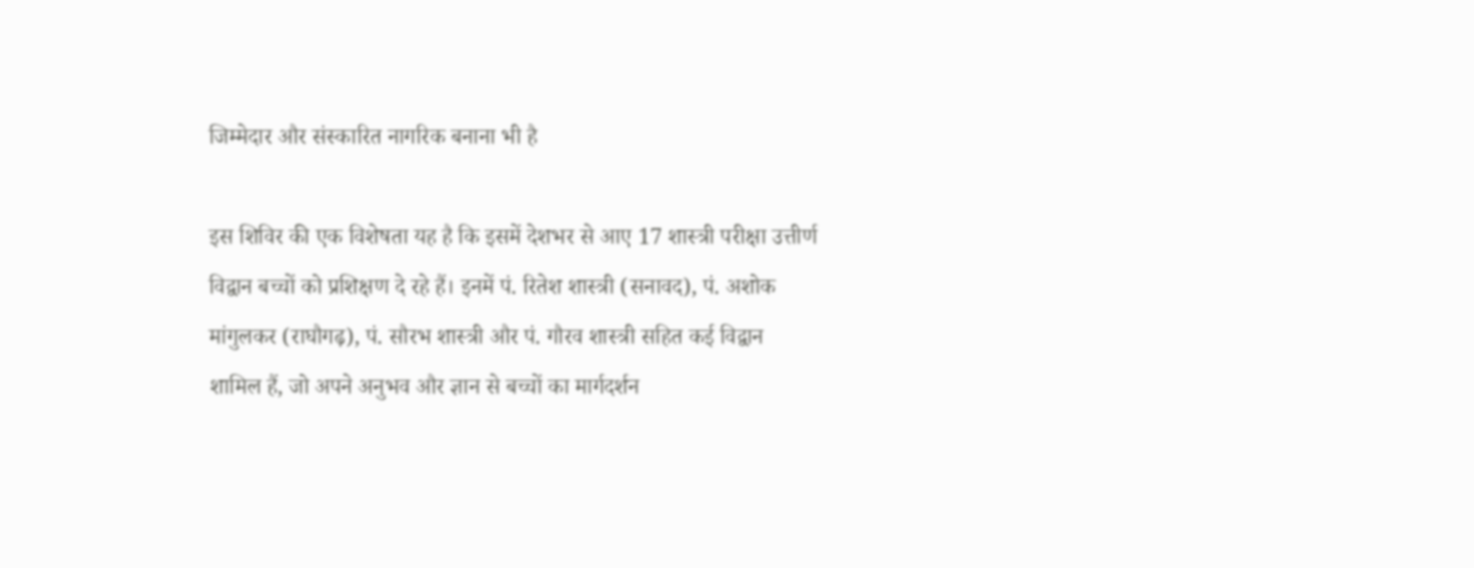जिम्मेदार और संस्कारित नागरिक बनाना भी है

इस शिविर की एक विशेषता यह है कि इसमें देशभर से आए 17 शास्त्री परीक्षा उत्तीर्ण विद्वान बच्चों को प्रशिक्षण दे रहे हैं। इनमें पं. रितेश शास्त्री (सनावद), पं. अशोक मांगुलकर (राघौगढ़), पं. सौरभ शास्त्री और पं. गौरव शास्त्री सहित कई विद्वान शामिल हैं, जो अपने अनुभव और ज्ञान से बच्चों का मार्गदर्शन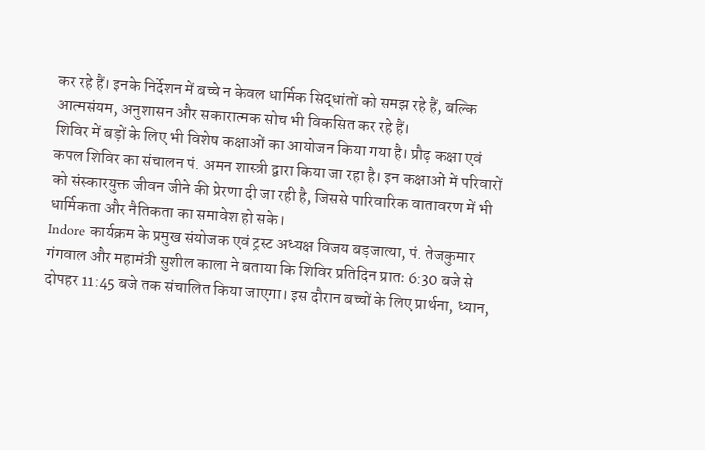कर रहे हैं। इनके निर्देशन में बच्चे न केवल धार्मिक सिद्धांतों को समझ रहे हैं, बल्कि आत्मसंयम, अनुशासन और सकारात्मक सोच भी विकसित कर रहे हैं।
शिविर में बड़ों के लिए भी विशेष कक्षाओं का आयोजन किया गया है। प्रौढ़ कक्षा एवं कपल शिविर का संचालन पं. अमन शास्त्री द्वारा किया जा रहा है। इन कक्षाओं में परिवारों को संस्कारयुक्त जीवन जीने की प्रेरणा दी जा रही है, जिससे पारिवारिक वातावरण में भी धार्मिकता और नैतिकता का समावेश हो सके।
Indore कार्यक्रम के प्रमुख संयोजक एवं ट्रस्ट अध्यक्ष विजय बड़जात्या, पं. तेजकुमार गंगवाल और महामंत्री सुशील काला ने बताया कि शिविर प्रतिदिन प्रातः 6:30 बजे से दोपहर 11:45 बजे तक संचालित किया जाएगा। इस दौरान बच्चों के लिए प्रार्थना, ध्यान,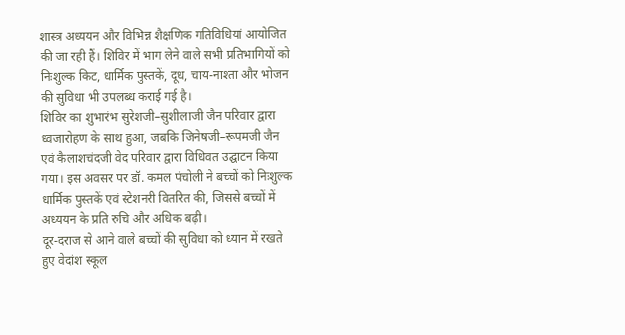शास्त्र अध्ययन और विभिन्न शैक्षणिक गतिविधियां आयोजित की जा रही हैं। शिविर में भाग लेने वाले सभी प्रतिभागियों को निःशुल्क किट, धार्मिक पुस्तकें, दूध, चाय-नाश्ता और भोजन की सुविधा भी उपलब्ध कराई गई है।
शिविर का शुभारंभ सुरेशजी–सुशीलाजी जैन परिवार द्वारा ध्वजारोहण के साथ हुआ, जबकि जिनेषजी–रूपमजी जैन एवं कैलाशचंदजी वेद परिवार द्वारा विधिवत उद्घाटन किया गया। इस अवसर पर डॉ. कमल पंचोली ने बच्चों को निःशुल्क धार्मिक पुस्तकें एवं स्टेशनरी वितरित की, जिससे बच्चों में अध्ययन के प्रति रुचि और अधिक बढ़ी।
दूर-दराज से आने वाले बच्चों की सुविधा को ध्यान में रखते हुए वेदांश स्कूल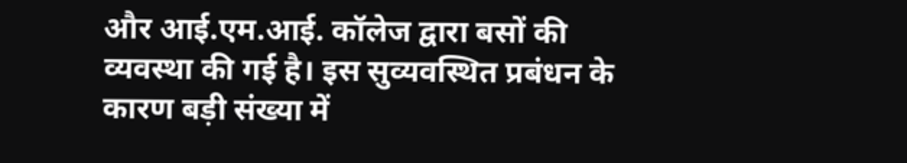और आई.एम.आई. कॉलेज द्वारा बसों की व्यवस्था की गई है। इस सुव्यवस्थित प्रबंधन के कारण बड़ी संख्या में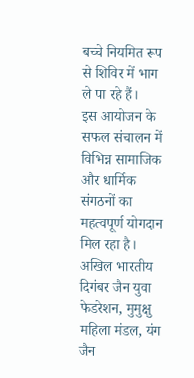बच्चे नियमित रूप से शिविर में भाग ले पा रहे हैं।
इस आयोजन के सफल संचालन में विभिन्न सामाजिक और धार्मिक संगठनों का महत्वपूर्ण योगदान मिल रहा है। अखिल भारतीय दिगंबर जैन युवा फेडरेशन, मुमुक्षु महिला मंडल, यंग जैन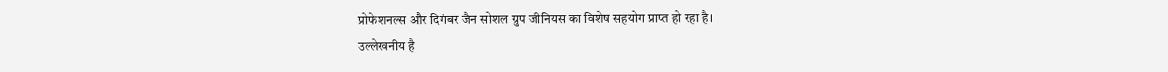प्रोफेशनल्स और दिगंबर जैन सोशल ग्रुप जीनियस का विशेष सहयोग प्राप्त हो रहा है।
उल्लेखनीय है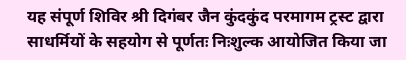यह संपूर्ण शिविर श्री दिगंबर जैन कुंदकुंद परमागम ट्रस्ट द्वारा साधर्मियों के सहयोग से पूर्णतः निःशुल्क आयोजित किया जा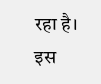रहा है। इस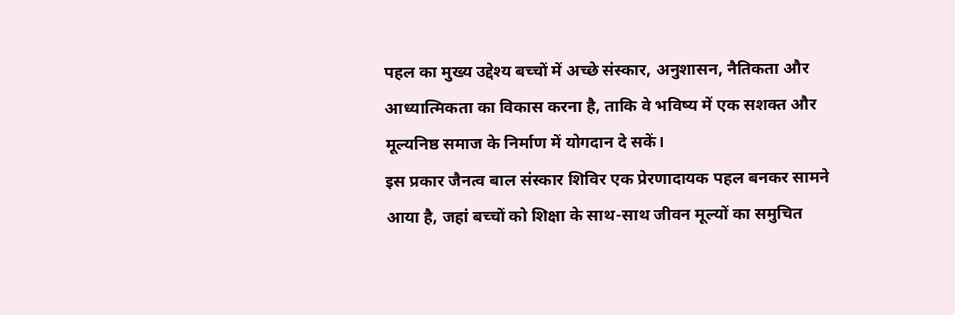पहल का मुख्य उद्देश्य बच्चों में अच्छे संस्कार, अनुशासन, नैतिकता और आध्यात्मिकता का विकास करना है, ताकि वे भविष्य में एक सशक्त और मूल्यनिष्ठ समाज के निर्माण में योगदान दे सकें।
इस प्रकार जैनत्व बाल संस्कार शिविर एक प्रेरणादायक पहल बनकर सामने आया है, जहां बच्चों को शिक्षा के साथ-साथ जीवन मूल्यों का समुचित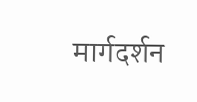मार्गदर्शन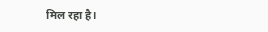मिल रहा है।